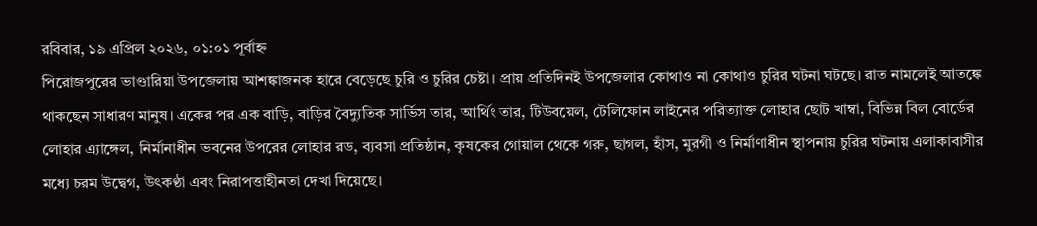রবিবার, ১৯ এপ্রিল ২০২৬, ০১:০১ পূর্বাহ্ন
পিরোজপুরের ভাণ্ডারিয়া উপজেলায় আশঙ্কাজনক হারে বেড়েছে চুরি ও চুরির চেষ্টা। প্রায় প্রতিদিনই উপজেলার কোথাও না কোথাও চুরির ঘটনা ঘটছে। রাত নামলেই আতঙ্কে থাকছেন সাধারণ মানুষ। একের পর এক বাড়ি, বাড়ির বৈদ্যুতিক সার্ভিস তার, আর্থিং তার, টিউবয়েল, টেলিফোন লাইনের পরিত্যাক্ত লোহার ছোট খাম্বা, বিভিন্ন বিল বোর্ডের লোহার এ্যাঙ্গেল, নির্মানাধীন ভবনের উপরের লোহার রড, ব্যবসা প্রতিষ্ঠান, কৃষকের গোয়াল থেকে গরু, ছাগল, হাঁস, মুরগী ও নির্মাণাধীন স্থাপনায় চুরির ঘটনায় এলাকাবাসীর মধ্যে চরম উদ্বেগ, উৎকণ্ঠা এবং নিরাপত্তাহীনতা দেখা দিয়েছে।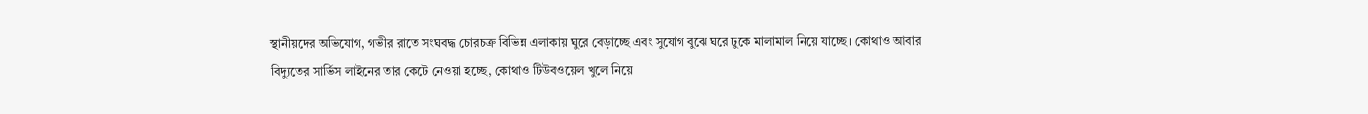স্থানীয়দের অভিযোগ, গভীর রাতে সংঘবদ্ধ চোরচক্র বিভিন্ন এলাকায় ঘুরে বেড়াচ্ছে এবং সুযোগ বুঝে ঘরে ঢুকে মালামাল নিয়ে যাচ্ছে। কোথাও আবার বিদ্যুতের সার্ভিস লাইনের তার কেটে নেওয়া হচ্ছে, কোথাও টিউবওয়েল খুলে নিয়ে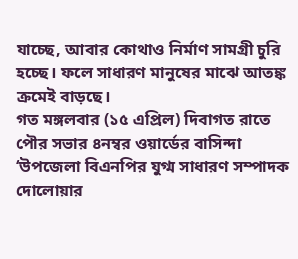যাচ্ছে, আবার কোথাও নির্মাণ সামগ্রী চুরি হচ্ছে। ফলে সাধারণ মানুষের মাঝে আতঙ্ক ক্রমেই বাড়ছে।
গত মঙ্গলবার (১৫ এপ্রিল) দিবাগত রাতে পৌর সভার ৪নম্বর ওয়ার্ডের বাসিন্দা ‘উপজেলা বিএনপির যুগ্ম সাধারণ সম্পাদক দোলোয়ার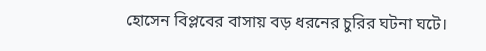হোসেন বিপ্লবের বাসায় বড় ধরনের চুরির ঘটনা ঘটে।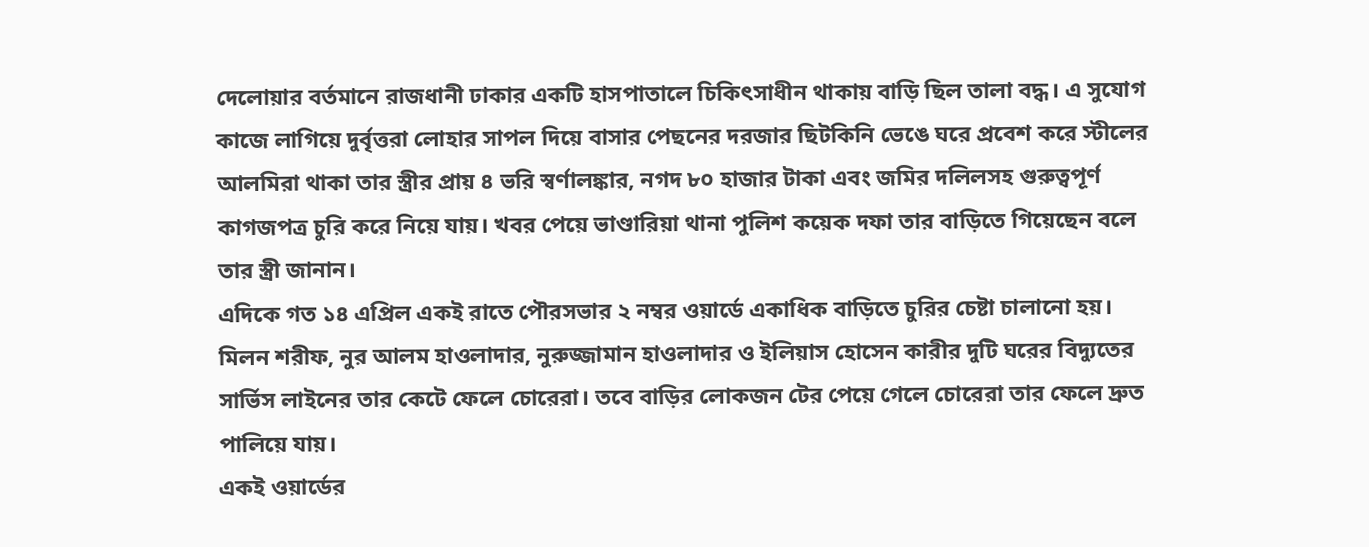দেলোয়ার বর্তমানে রাজধানী ঢাকার একটি হাসপাতালে চিকিৎসাধীন থাকায় বাড়ি ছিল তালা বদ্ধ। এ সুযোগ কাজে লাগিয়ে দুর্বৃত্তরা লোহার সাপল দিয়ে বাসার পেছনের দরজার ছিটকিনি ভেঙে ঘরে প্রবেশ করে স্টীলের আলমিরা থাকা তার স্ত্রীর প্রায় ৪ ভরি স্বর্ণালঙ্কার, নগদ ৮০ হাজার টাকা এবং জমির দলিলসহ গুরুত্বপূর্ণ কাগজপত্র চুরি করে নিয়ে যায়। খবর পেয়ে ভাণ্ডারিয়া থানা পুলিশ কয়েক দফা তার বাড়িতে গিয়েছেন বলে তার স্ত্রী জানান।
এদিকে গত ১৪ এপ্রিল একই রাতে পৌরসভার ২ নম্বর ওয়ার্ডে একাধিক বাড়িতে চুরির চেষ্টা চালানো হয়। মিলন শরীফ, নুর আলম হাওলাদার, নুরুজ্জামান হাওলাদার ও ইলিয়াস হোসেন কারীর দুটি ঘরের বিদ্যুতের সার্ভিস লাইনের তার কেটে ফেলে চোরেরা। তবে বাড়ির লোকজন টের পেয়ে গেলে চোরেরা তার ফেলে দ্রুত পালিয়ে যায়।
একই ওয়ার্ডের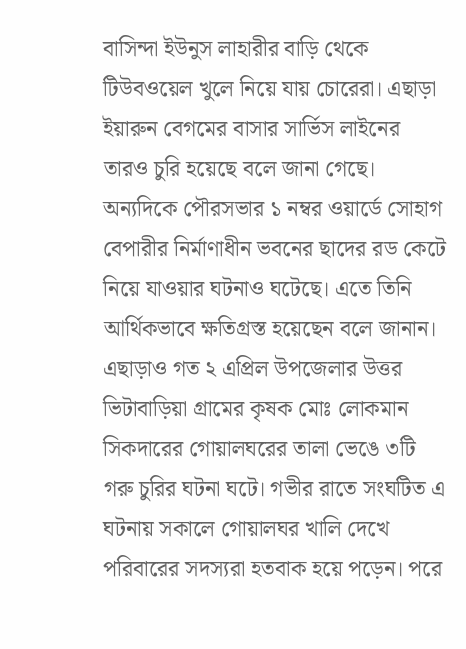বাসিন্দা ইউনুস লাহারীর বাড়ি থেকে টিউবওয়েল খুলে নিয়ে যায় চোরেরা। এছাড়া ইয়ারুন বেগমের বাসার সার্ভিস লাইনের তারও চুরি হয়েছে বলে জানা গেছে।
অন্যদিকে পৌরসভার ১ নম্বর ওয়ার্ডে সোহাগ বেপারীর নির্মাণাধীন ভবনের ছাদের রড কেটে নিয়ে যাওয়ার ঘটনাও ঘটেছে। এতে তিনি আর্থিকভাবে ক্ষতিগ্রস্ত হয়েছেন বলে জানান।
এছাড়াও গত ২ এপ্রিল উপজেলার উত্তর ভিটাবাড়িয়া গ্রামের কৃষক মোঃ লোকমান সিকদারের গোয়ালঘরের তালা ভেঙে ৩টি গরু চুরির ঘটনা ঘটে। গভীর রাতে সংঘটিত এ ঘটনায় সকালে গোয়ালঘর খালি দেখে পরিবারের সদস্যরা হতবাক হয়ে পড়েন। পরে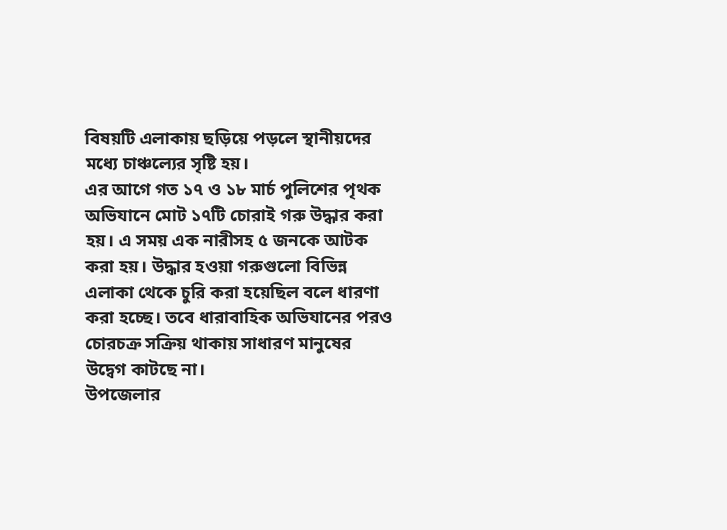বিষয়টি এলাকায় ছড়িয়ে পড়লে স্থানীয়দের মধ্যে চাঞ্চল্যের সৃষ্টি হয়।
এর আগে গত ১৭ ও ১৮ মার্চ পুলিশের পৃথক অভিযানে মোট ১৭টি চোরাই গরু উদ্ধার করা হয়। এ সময় এক নারীসহ ৫ জনকে আটক করা হয়। উদ্ধার হওয়া গরুগুলো বিভিন্ন এলাকা থেকে চুরি করা হয়েছিল বলে ধারণা করা হচ্ছে। তবে ধারাবাহিক অভিযানের পরও চোরচক্র সক্রিয় থাকায় সাধারণ মানুষের উদ্বেগ কাটছে না।
উপজেলার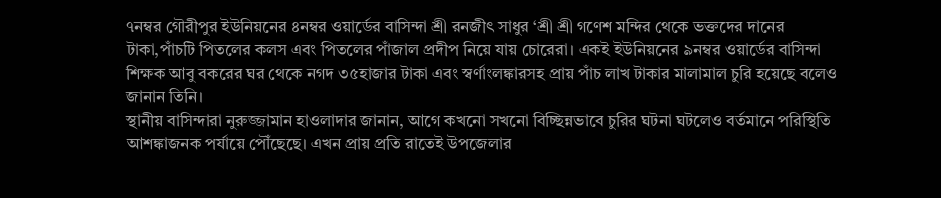৭নম্বর গৌরীপুর ইউনিয়নের ৪নম্বর ওয়ার্ডের বাসিন্দা শ্রী রনজীৎ সাধুর ‘শ্রী শ্রী গণেশ মন্দির থেকে ভক্তদের দানের টাকা,পাঁচটি পিতলের কলস এবং পিতলের পাঁজাল প্রদীপ নিয়ে যায় চোরেরা। একই ইউনিয়নের ৯নম্বর ওয়ার্ডের বাসিন্দা শিক্ষক আবু বকরের ঘর থেকে নগদ ৩৫হাজার টাকা এবং স্বর্ণাংলঙ্কারসহ প্রায় পাঁচ লাখ টাকার মালামাল চুরি হয়েছে বলেও জানান তিনি।
স্থানীয় বাসিন্দারা নুরুজ্জামান হাওলাদার জানান, আগে কখনো সখনো বিচ্ছিন্নভাবে চুরির ঘটনা ঘটলেও বর্তমানে পরিস্থিতি আশঙ্কাজনক পর্যায়ে পৌঁছেছে। এখন প্রায় প্রতি রাতেই উপজেলার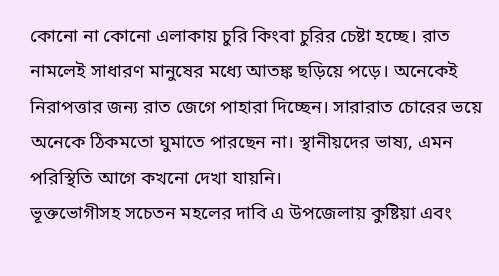কোনো না কোনো এলাকায় চুরি কিংবা চুরির চেষ্টা হচ্ছে। রাত নামলেই সাধারণ মানুষের মধ্যে আতঙ্ক ছড়িয়ে পড়ে। অনেকেই নিরাপত্তার জন্য রাত জেগে পাহারা দিচ্ছেন। সারারাত চোরের ভয়ে অনেকে ঠিকমতো ঘুমাতে পারছেন না। স্থানীয়দের ভাষ্য, এমন পরিস্থিতি আগে কখনো দেখা যায়নি।
ভূক্তভোগীসহ সচেতন মহলের দাবি এ উপজেলায় কুষ্টিয়া এবং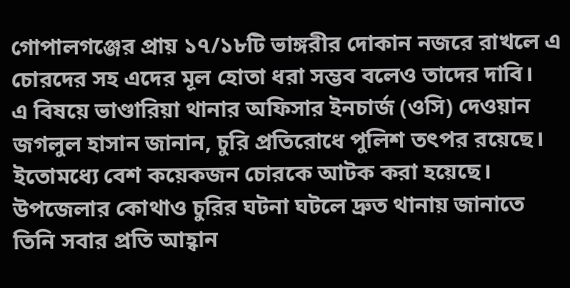গোপালগঞ্জের প্রায় ১৭/১৮টি ভাঙ্গরীর দোকান নজরে রাখলে এ চোরদের সহ এদের মূল হোতা ধরা সম্ভব বলেও তাদের দাবি।
এ বিষয়ে ভাণ্ডারিয়া থানার অফিসার ইনচার্জ (ওসি) দেওয়ান জগলুল হাসান জানান, চুরি প্রতিরোধে পুলিশ তৎপর রয়েছে। ইতোমধ্যে বেশ কয়েকজন চোরকে আটক করা হয়েছে। উপজেলার কোথাও চুরির ঘটনা ঘটলে দ্রুত থানায় জানাতে তিনি সবার প্রতি আহ্বান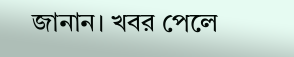জানান। খবর পেলে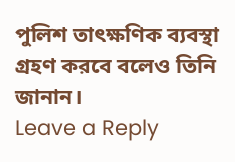পুলিশ তাৎক্ষণিক ব্যবস্থা গ্রহণ করবে বলেও তিনি জানান।
Leave a Reply